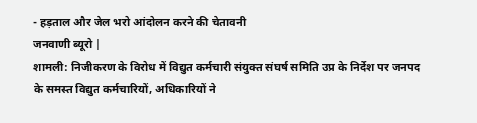- हड़ताल और जेल भरो आंदोलन करने की चेतावनी
जनवाणी ब्यूरो |
शामली: निजीकरण के विरोध में विद्युत कर्मचारी संयुक्त संघर्ष समिति उप्र के निर्देश पर जनपद के समस्त विद्युत कर्मचारियों, अधिकारियों ने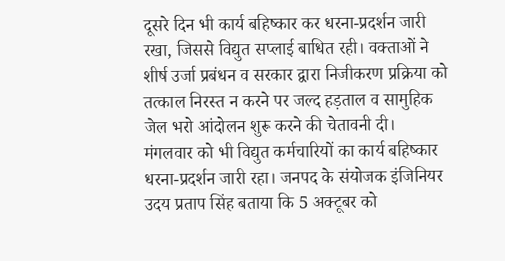दूसरे दिन भी कार्य बहिष्कार कर धरना-प्रदर्शन जारी रखा, जिससे विद्युत सप्लाई बाधित रही। वक्ताओं ने शीर्ष उर्जा प्रबंधन व सरकार द्वारा निजीकरण प्रक्रिया को तत्काल निरस्त न करने पर जल्द हड़ताल व सामुहिक जेल भरो आंदोलन शुरू करने की चेतावनी दी।
मंगलवार को भी विद्युत कर्मचारियों का कार्य बहिष्कार धरना-प्रदर्शन जारी रहा। जनपद के संयोजक इंजिनियर उदय प्रताप सिंह बताया कि 5 अक्टूबर को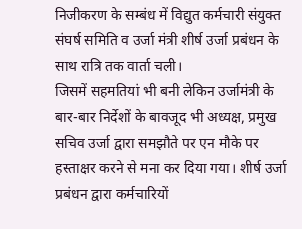निजीकरण के सम्बंध में विद्युत कर्मचारी संयुक्त संघर्ष समिति व उर्जा मंत्री शीर्ष उर्जा प्रबंधन के साथ रात्रि तक वार्ता चली।
जिसमें सहमतियां भी बनी लेकिन उर्जामंत्री के बार-बार निर्देशों के बावजूद भी अध्यक्ष, प्रमुख सचिव उर्जा द्वारा समझौते पर एन मौके पर हस्ताक्षर करने से मना कर दिया गया। शीर्ष उर्जा प्रबंधन द्वारा कर्मचारियों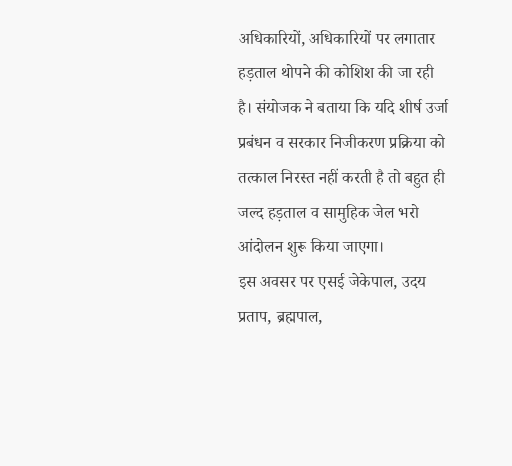अधिकारियों, अधिकारियों पर लगातार हड़ताल थोपने की कोशिश की जा रही है। संयोजक ने बताया कि यदि शीर्ष उर्जा प्रबंधन व सरकार निजीकरण प्रक्रिया को तत्काल निरस्त नहीं करती है तो बहुत ही जल्द हड़ताल व सामुहिक जेल भरो आंदोलन शुरू किया जाएगा।
इस अवसर पर एसई जेकेपाल, उदय प्रताप, ब्रह्मपाल,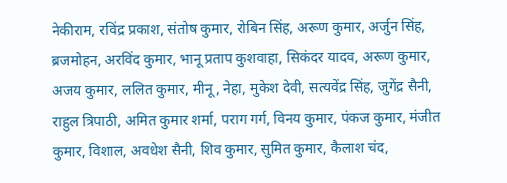नेकीराम, रविंद्र प्रकाश, संतोष कुमार, रोबिन सिंह, अरूण कुमार, अर्जुन सिंह, ब्रजमोहन, अरविंद कुमार, भानू प्रताप कुशवाहा, सिकंदर यादव, अरूण कुमार, अजय कुमार, ललित कुमार, मीनू, नेहा, मुकेश देवी, सत्यवेंद्र सिंह, जुगेंद्र सैनी, राहुल त्रिपाठी, अमित कुमार शर्मा, पराग गर्ग, विनय कुमार, पंकज कुमार, मंजीत कुमार, विशाल, अवधेश सैनी, शिव कुमार, सुमित कुमार, कैलाश चंद,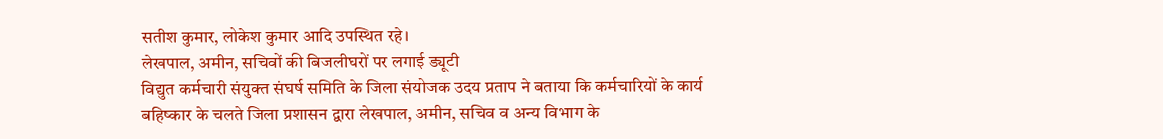सतीश कुमार, लोकेश कुमार आदि उपस्थित रहे।
लेखपाल, अमीन, सचिवों की बिजलीघरों पर लगाई ड्यूटी
विद्युत कर्मचारी संयुक्त संघर्ष समिति के जिला संयोजक उदय प्रताप ने बताया कि कर्मचारियों के कार्य बहिष्कार के चलते जिला प्रशासन द्वारा लेखपाल, अमीन, सचिव व अन्य विभाग के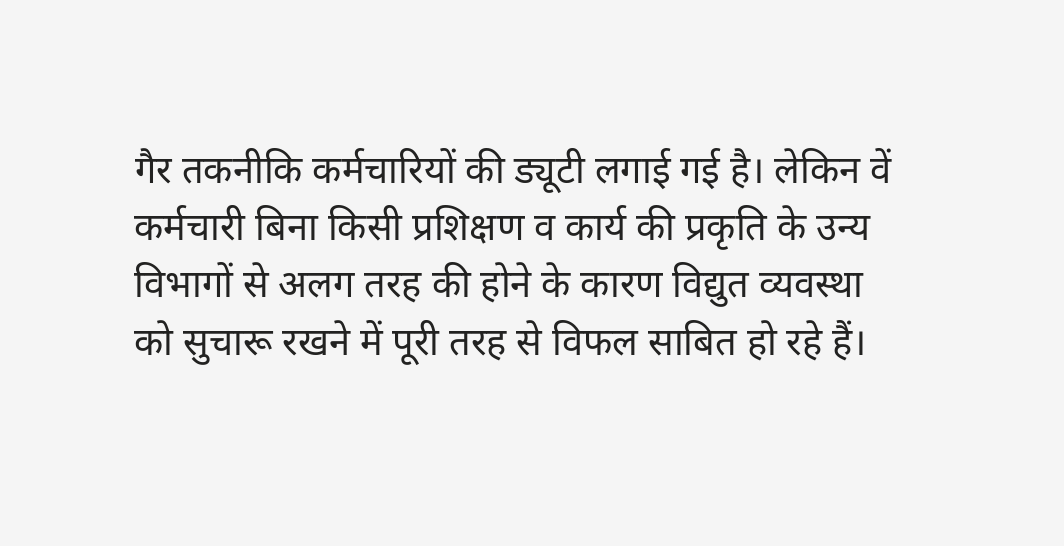गैर तकनीकि कर्मचारियों की ड्यूटी लगाई गई है। लेकिन वें कर्मचारी बिना किसी प्रशिक्षण व कार्य की प्रकृति के उन्य विभागों से अलग तरह की होने के कारण विद्युत व्यवस्था को सुचारू रखने में पूरी तरह से विफल साबित हो रहे हैं।